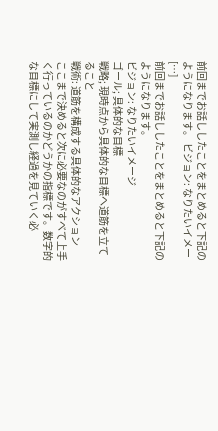前回までお話ししたことをまとめると下記のようになります。 ビジョン: なりたいイメー […]
前回までお話ししたことをまとめると下記のようになります。
ビジョン: なりたいイメージ
ゴール; 具体的な目標
戦略; 現時点から具体的な目標へ道筋を立てること
戦術: 道筋を構成する具体的なアクション
ここまで決めると次に必要なのがすべて上手く行っているのかどうかの指標です。数字的な目標にして実測し経過を見ていく必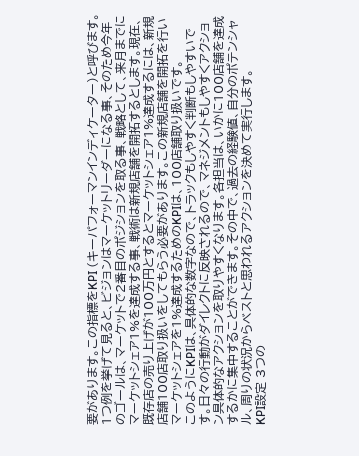要があります。この指標をKPI (キーパフォーマンインディケーター)と呼びます。1つ例を挙げて見ると、ビジョンはマーケットリーダーになる事、そのため今年のゴールは、マーケットで2番目のポジションを取る事、戦略として、来月までにマーケットシェア1%を達成する事、戦術は新規店舗を開拓するとします。現在、既存店の売り上げが100万円とするとマーケットシェア1%達成するには、新規店舗100店取り扱いをしてもらう必要があります。この新規店舗を開拓を行いマーケットシェアを1%達成するためのKPIは、100店舗取り扱いです。
このようにKPIは、具体的な数字なので、トラックもしやすく判断もしやすいです。日々の行動がダイレクトに反映されるので、マネジメントもしやすくアクション具体的なアクションを取りやすくなります。各担当は、いかに100店舗を達成するかに集中することができます。その中で、過去の経験値、自分のポテンシャル、周りの状況からベストと思われるアクションを決めて実行します。
KPI設定 3つの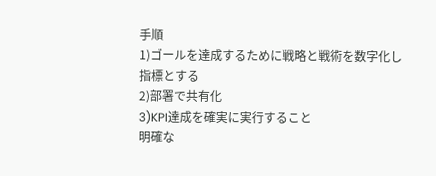手順
1)ゴールを達成するために戦略と戦術を数字化し指標とする
2)部署で共有化
3)KPI達成を確実に実行すること
明確な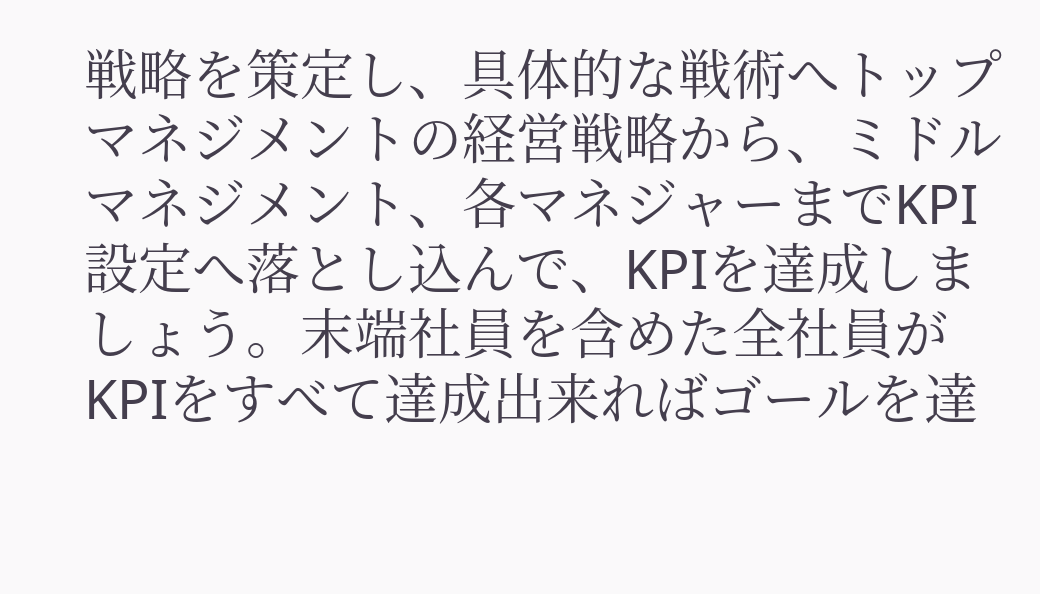戦略を策定し、具体的な戦術へトップマネジメントの経営戦略から、ミドルマネジメント、各マネジャーまでKPI設定へ落とし込んで、KPIを達成しましょう。末端社員を含めた全社員がKPIをすべて達成出来ればゴールを達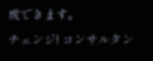成できます。
チェンジ! コンサルタン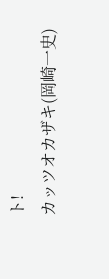ト!
カッツオカザキ(岡崎一史)